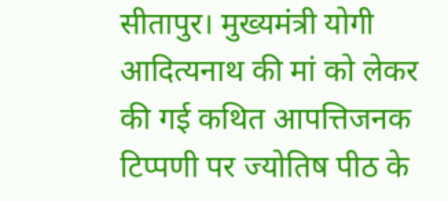सीतापुर। मुख्यमंत्री योगी आदित्यनाथ की मां को लेकर की गई कथित आपत्तिजनक टिप्पणी पर ज्योतिष पीठ के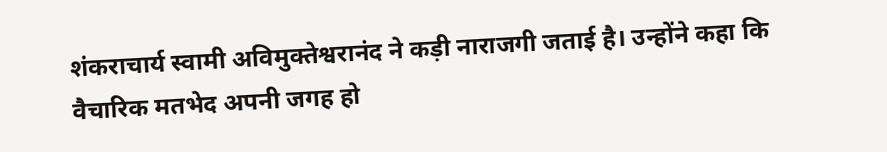शंकराचार्य स्वामी अविमुक्तेश्वरानंद ने कड़ी नाराजगी जताई है। उन्होंने कहा कि वैचारिक मतभेद अपनी जगह हो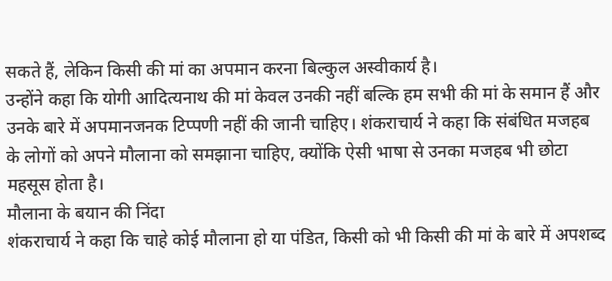सकते हैं, लेकिन किसी की मां का अपमान करना बिल्कुल अस्वीकार्य है।
उन्होंने कहा कि योगी आदित्यनाथ की मां केवल उनकी नहीं बल्कि हम सभी की मां के समान हैं और उनके बारे में अपमानजनक टिप्पणी नहीं की जानी चाहिए। शंकराचार्य ने कहा कि संबंधित मजहब के लोगों को अपने मौलाना को समझाना चाहिए, क्योंकि ऐसी भाषा से उनका मजहब भी छोटा महसूस होता है।
मौलाना के बयान की निंदा
शंकराचार्य ने कहा कि चाहे कोई मौलाना हो या पंडित, किसी को भी किसी की मां के बारे में अपशब्द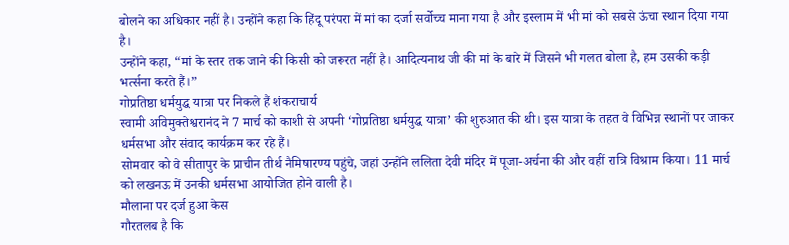बोलने का अधिकार नहीं है। उन्होंने कहा कि हिंदू परंपरा में मां का दर्जा सर्वोच्च माना गया है और इस्लाम में भी मां को सबसे ऊंचा स्थान दिया गया है।
उन्होंने कहा, “मां के स्तर तक जाने की किसी को जरूरत नहीं है। आदित्यनाथ जी की मां के बारे में जिसने भी गलत बोला है, हम उसकी कड़ी भर्त्सना करते हैं।”
गोप्रतिष्ठा धर्मयुद्ध यात्रा पर निकले हैं शंकराचार्य
स्वामी अविमुक्तेश्वरानंद ने 7 मार्च को काशी से अपनी ‘गोप्रतिष्ठा धर्मयुद्ध यात्रा’ की शुरुआत की थी। इस यात्रा के तहत वे विभिन्न स्थानों पर जाकर धर्मसभा और संवाद कार्यक्रम कर रहे हैं।
सोमवार को वे सीतापुर के प्राचीन तीर्थ नैमिषारण्य पहुंचे, जहां उन्होंने ललिता देवी मंदिर में पूजा-अर्चना की और वहीं रात्रि विश्राम किया। 11 मार्च को लखनऊ में उनकी धर्मसभा आयोजित होने वाली है।
मौलाना पर दर्ज हुआ केस
गौरतलब है कि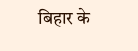बिहार के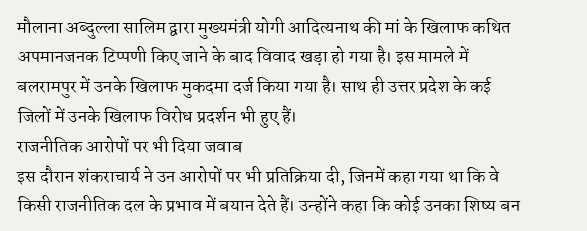मौलाना अब्दुल्ला सालिम द्वारा मुख्यमंत्री योगी आदित्यनाथ की मां के खिलाफ कथित अपमानजनक टिप्पणी किए जाने के बाद विवाद खड़ा हो गया है। इस मामले में बलरामपुर में उनके खिलाफ मुकदमा दर्ज किया गया है। साथ ही उत्तर प्रदेश के कई जिलों में उनके खिलाफ विरोध प्रदर्शन भी हुए हैं।
राजनीतिक आरोपों पर भी दिया जवाब
इस दौरान शंकराचार्य ने उन आरोपों पर भी प्रतिक्रिया दी, जिनमें कहा गया था कि वे किसी राजनीतिक दल के प्रभाव में बयान देते हैं। उन्होंने कहा कि कोई उनका शिष्य बन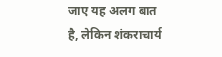जाए यह अलग बात है, लेकिन शंकराचार्य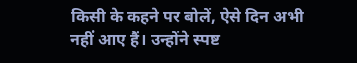किसी के कहने पर बोलें, ऐसे दिन अभी नहीं आए हैं। उन्होंने स्पष्ट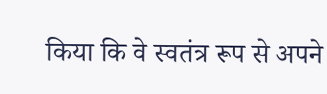किया कि वे स्वतंत्र रूप से अपने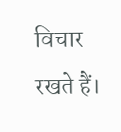विचार रखते हैं।